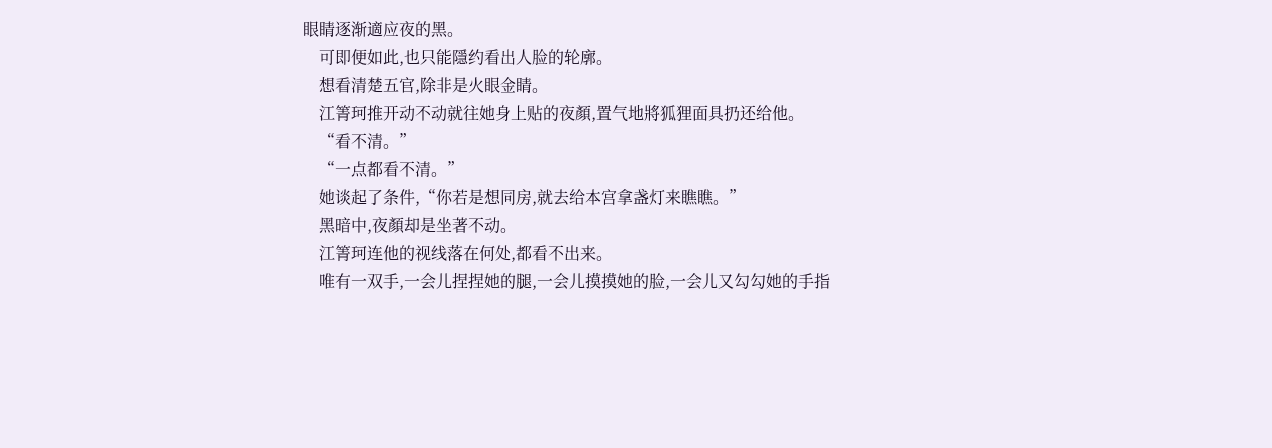眼睛逐渐適应夜的黑。
    可即便如此,也只能隱约看出人脸的轮廓。
    想看清楚五官,除非是火眼金睛。
    江箐珂推开动不动就往她身上贴的夜顏,置气地將狐狸面具扔还给他。
    “看不清。”
    “一点都看不清。”
    她谈起了条件,“你若是想同房,就去给本宫拿盏灯来瞧瞧。”
    黑暗中,夜顏却是坐著不动。
    江箐珂连他的视线落在何处,都看不出来。
    唯有一双手,一会儿捏捏她的腿,一会儿摸摸她的脸,一会儿又勾勾她的手指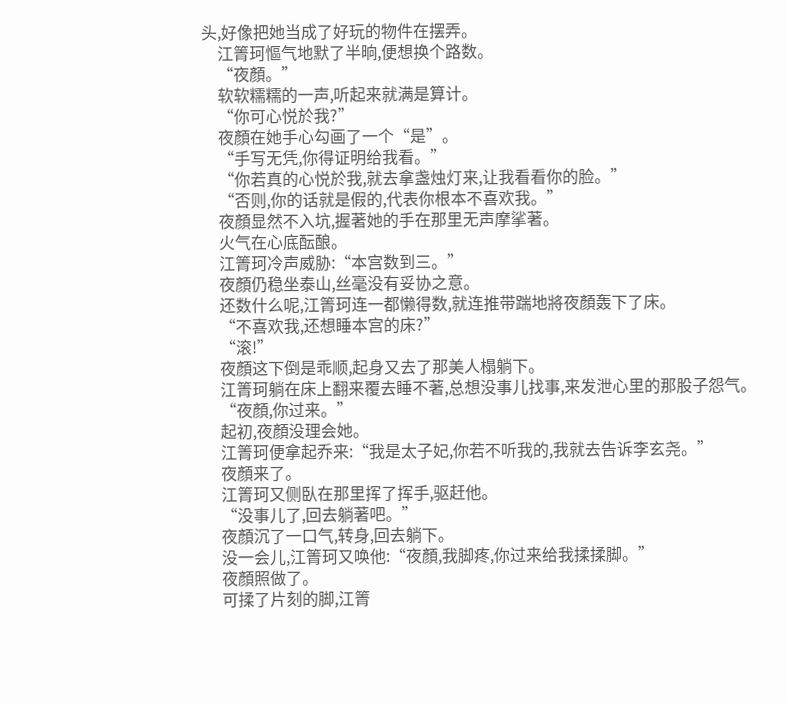头,好像把她当成了好玩的物件在摆弄。
    江箐珂慪气地默了半晌,便想换个路数。
    “夜顏。”
    软软糯糯的一声,听起来就满是算计。
    “你可心悦於我?”
    夜顏在她手心勾画了一个“是”。
    “手写无凭,你得证明给我看。”
    “你若真的心悦於我,就去拿盏烛灯来,让我看看你的脸。”
    “否则,你的话就是假的,代表你根本不喜欢我。”
    夜顏显然不入坑,握著她的手在那里无声摩挲著。
    火气在心底酝酿。
    江箐珂冷声威胁:“本宫数到三。”
    夜顏仍稳坐泰山,丝毫没有妥协之意。
    还数什么呢,江箐珂连一都懒得数,就连推带踹地將夜顏轰下了床。
    “不喜欢我,还想睡本宫的床?”
    “滚!”
    夜顏这下倒是乖顺,起身又去了那美人榻躺下。
    江箐珂躺在床上翻来覆去睡不著,总想没事儿找事,来发泄心里的那股子怨气。
    “夜顏,你过来。”
    起初,夜顏没理会她。
    江箐珂便拿起乔来:“我是太子妃,你若不听我的,我就去告诉李玄尧。”
    夜顏来了。
    江箐珂又侧臥在那里挥了挥手,驱赶他。
    “没事儿了,回去躺著吧。”
    夜顏沉了一口气,转身,回去躺下。
    没一会儿,江箐珂又唤他:“夜顏,我脚疼,你过来给我揉揉脚。”
    夜顏照做了。
    可揉了片刻的脚,江箐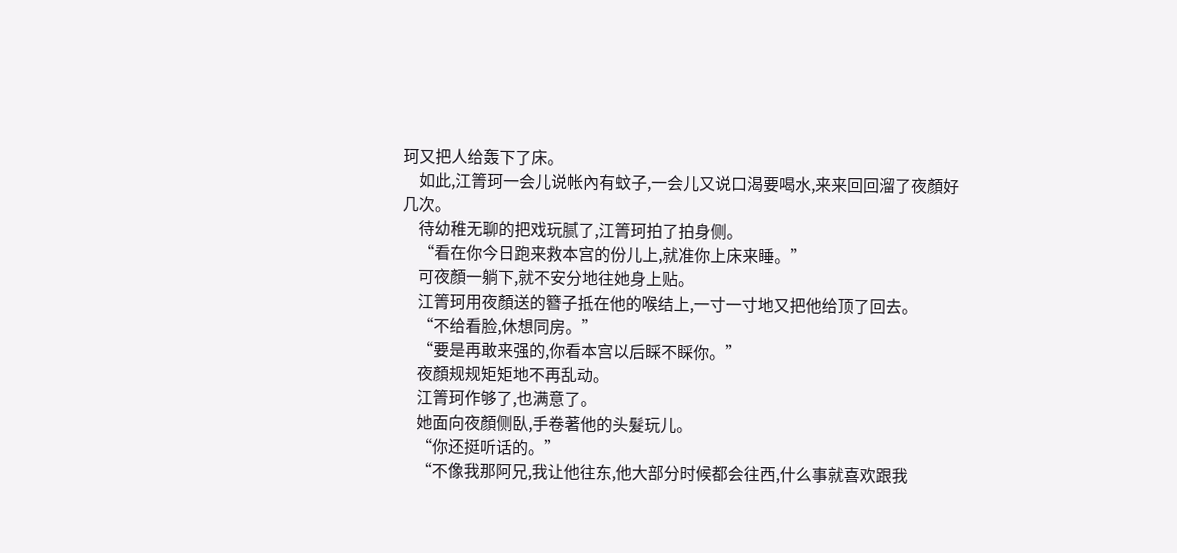珂又把人给轰下了床。
    如此,江箐珂一会儿说帐內有蚊子,一会儿又说口渴要喝水,来来回回溜了夜顏好几次。
    待幼稚无聊的把戏玩腻了,江箐珂拍了拍身侧。
    “看在你今日跑来救本宫的份儿上,就准你上床来睡。”
    可夜顏一躺下,就不安分地往她身上贴。
    江箐珂用夜顏送的簪子抵在他的喉结上,一寸一寸地又把他给顶了回去。
    “不给看脸,休想同房。”
    “要是再敢来强的,你看本宫以后睬不睬你。”
    夜顏规规矩矩地不再乱动。
    江箐珂作够了,也满意了。
    她面向夜顏侧臥,手卷著他的头髮玩儿。
    “你还挺听话的。”
    “不像我那阿兄,我让他往东,他大部分时候都会往西,什么事就喜欢跟我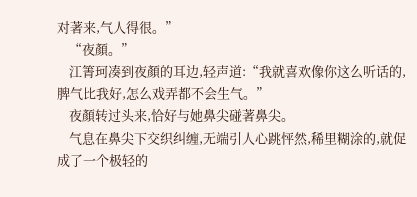对著来,气人得很。”
    “夜顏。”
    江箐珂凑到夜顏的耳边,轻声道:“我就喜欢像你这么听话的,脾气比我好,怎么戏弄都不会生气。”
    夜顏转过头来,恰好与她鼻尖碰著鼻尖。
    气息在鼻尖下交织纠缠,无端引人心跳怦然,稀里糊涂的,就促成了一个极轻的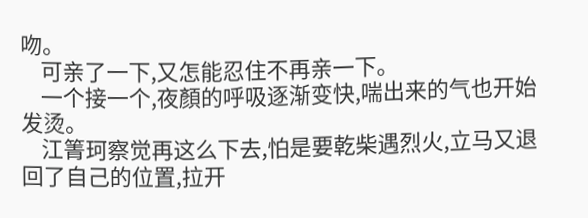吻。
    可亲了一下,又怎能忍住不再亲一下。
    一个接一个,夜顏的呼吸逐渐变快,喘出来的气也开始发烫。
    江箐珂察觉再这么下去,怕是要乾柴遇烈火,立马又退回了自己的位置,拉开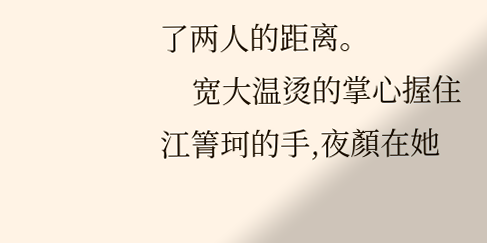了两人的距离。
    宽大温烫的掌心握住江箐珂的手,夜顏在她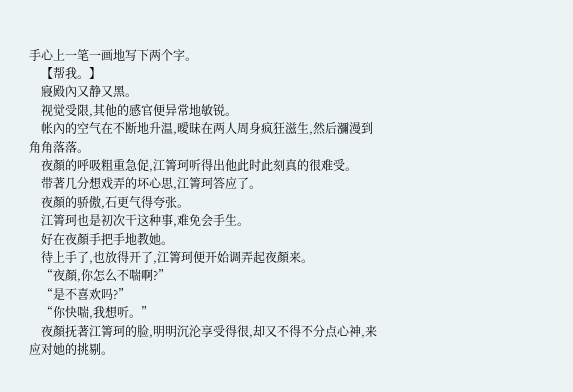手心上一笔一画地写下两个字。
    【帮我。】
    寢殿內又静又黑。
    视觉受限,其他的感官便异常地敏锐。
    帐內的空气在不断地升温,曖昧在两人周身疯狂滋生,然后瀰漫到角角落落。
    夜顏的呼吸粗重急促,江箐珂听得出他此时此刻真的很难受。
    带著几分想戏弄的坏心思,江箐珂答应了。
    夜顏的骄傲,石更气得夸张。
    江箐珂也是初次干这种事,难免会手生。
    好在夜顏手把手地教她。
    待上手了,也放得开了,江箐珂便开始调弄起夜顏来。
    “夜顏,你怎么不喘啊?”
    “是不喜欢吗?”
    “你快喘,我想听。”
    夜顏抚著江箐珂的脸,明明沉沦享受得很,却又不得不分点心神,来应对她的挑剔。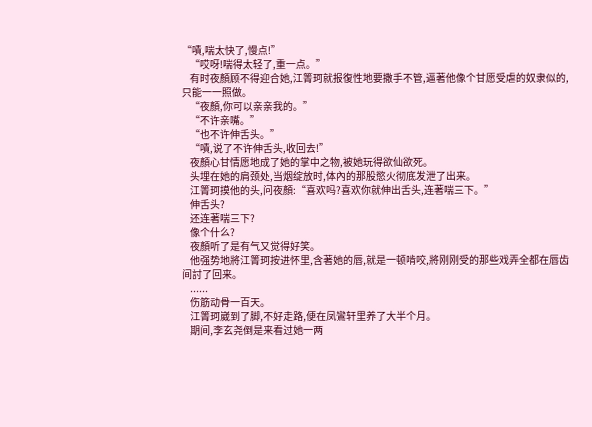“嘖,喘太快了,慢点!”
    “哎呀!喘得太轻了,重一点。”
    有时夜顏顾不得迎合她,江箐珂就报復性地要撒手不管,逼著他像个甘愿受虐的奴隶似的,只能一一照做。
    “夜顏,你可以亲亲我的。”
    “不许亲嘴。”
    “也不许伸舌头。”
    “嘖,说了不许伸舌头,收回去!”
    夜顏心甘情愿地成了她的掌中之物,被她玩得欲仙欲死。
    头埋在她的肩颈处,当烟绽放时,体內的那股慾火彻底发泄了出来。
    江箐珂摸他的头,问夜顏:“喜欢吗?喜欢你就伸出舌头,连著喘三下。”
    伸舌头?
    还连著喘三下?
    像个什么?
    夜顏听了是有气又觉得好笑。
    他强势地將江箐珂按进怀里,含著她的唇,就是一顿啃咬,將刚刚受的那些戏弄全都在唇齿间討了回来。
    ......
    伤筋动骨一百天。
    江箐珂崴到了脚,不好走路,便在凤鸞轩里养了大半个月。
    期间,李玄尧倒是来看过她一两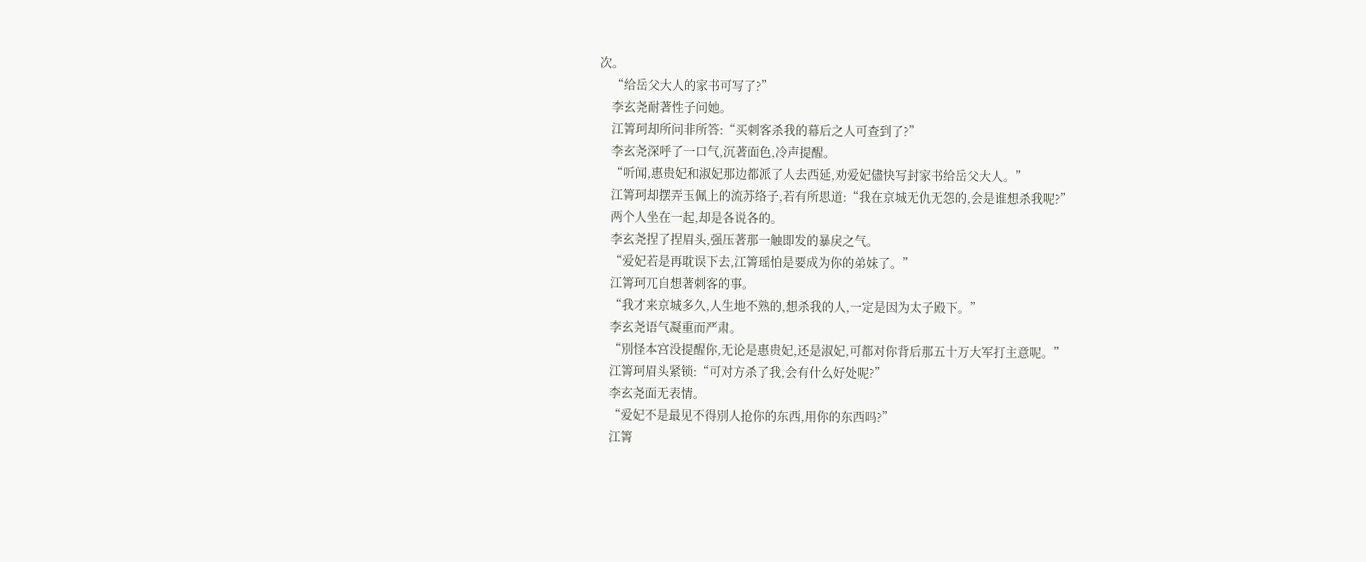次。
    “给岳父大人的家书可写了?”
    李玄尧耐著性子问她。
    江箐珂却所问非所答:“买刺客杀我的幕后之人可查到了?”
    李玄尧深呼了一口气,沉著面色,冷声提醒。
    “听闻,惠贵妃和淑妃那边都派了人去西延,劝爱妃儘快写封家书给岳父大人。”
    江箐珂却摆弄玉佩上的流苏络子,若有所思道:“我在京城无仇无怨的,会是谁想杀我呢?”
    两个人坐在一起,却是各说各的。
    李玄尧捏了捏眉头,强压著那一触即发的暴戾之气。
    “爱妃若是再耽误下去,江箐瑶怕是要成为你的弟妹了。”
    江箐珂兀自想著刺客的事。
    “我才来京城多久,人生地不熟的,想杀我的人,一定是因为太子殿下。”
    李玄尧语气凝重而严肃。
    “別怪本宫没提醒你,无论是惠贵妃,还是淑妃,可都对你背后那五十万大军打主意呢。”
    江箐珂眉头紧锁:“可对方杀了我,会有什么好处呢?”
    李玄尧面无表情。
    “爱妃不是最见不得別人抢你的东西,用你的东西吗?”
    江箐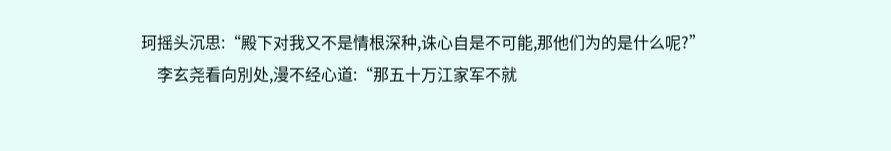珂摇头沉思:“殿下对我又不是情根深种,诛心自是不可能,那他们为的是什么呢?”
    李玄尧看向別处,漫不经心道:“那五十万江家军不就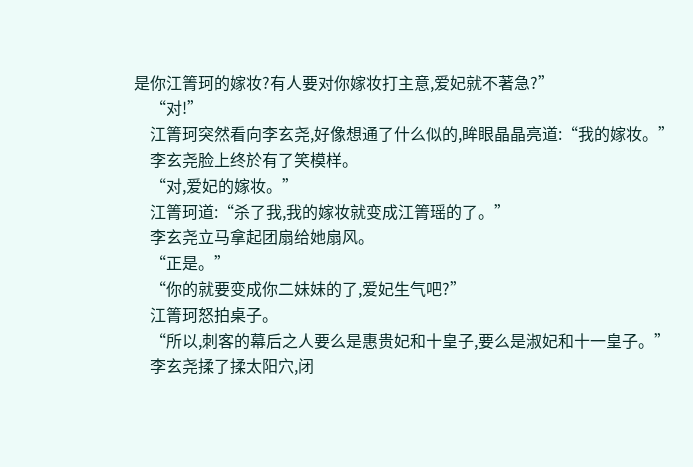是你江箐珂的嫁妆?有人要对你嫁妆打主意,爱妃就不著急?”
    “对!”
    江箐珂突然看向李玄尧,好像想通了什么似的,眸眼晶晶亮道:“我的嫁妆。”
    李玄尧脸上终於有了笑模样。
    “对,爱妃的嫁妆。”
    江箐珂道:“杀了我,我的嫁妆就变成江箐瑶的了。”
    李玄尧立马拿起团扇给她扇风。
    “正是。”
    “你的就要变成你二妹妹的了,爱妃生气吧?”
    江箐珂怒拍桌子。
    “所以,刺客的幕后之人要么是惠贵妃和十皇子,要么是淑妃和十一皇子。”
    李玄尧揉了揉太阳穴,闭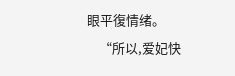眼平復情绪。
    “所以,爱妃快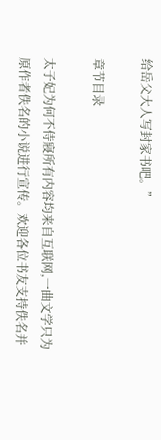给岳父大人写封家书吧。”

章节目录

太子妃为何不侍寢所有内容均来自互联网,一曲文学只为原作者佚名的小说进行宣传。欢迎各位书友支持佚名并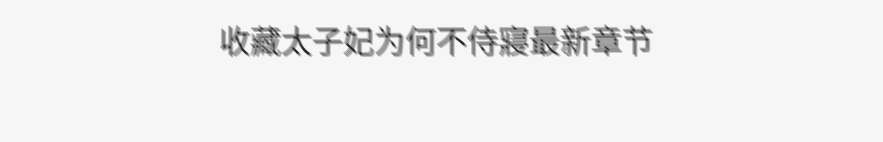收藏太子妃为何不侍寢最新章节